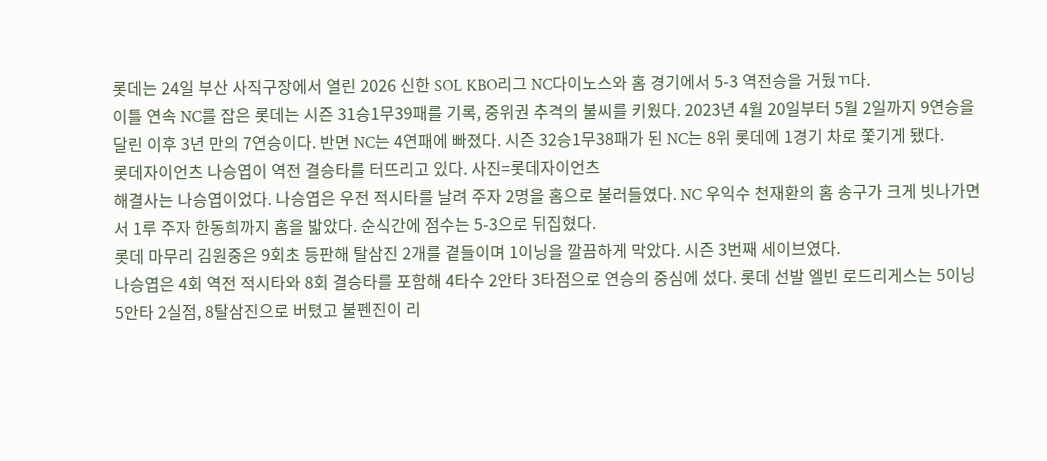롯데는 24일 부산 사직구장에서 열린 2026 신한 SOL KBO리그 NC다이노스와 홈 경기에서 5-3 역전승을 거뒀ㄲ다.
이틀 연속 NC를 잡은 롯데는 시즌 31승1무39패를 기록, 중위권 추격의 불씨를 키웠다. 2023년 4월 20일부터 5월 2일까지 9연승을 달린 이후 3년 만의 7연승이다. 반면 NC는 4연패에 빠졌다. 시즌 32승1무38패가 된 NC는 8위 롯데에 1경기 차로 쫓기게 됐다.
롯데자이언츠 나승엽이 역전 결승타를 터뜨리고 있다. 사진=롯데자이언츠
해결사는 나승엽이었다. 나승엽은 우전 적시타를 날려 주자 2명을 홈으로 불러들였다. NC 우익수 천재환의 홈 송구가 크게 빗나가면서 1루 주자 한동희까지 홈을 밟았다. 순식간에 점수는 5-3으로 뒤집혔다.
롯데 마무리 김원중은 9회초 등판해 탈삼진 2개를 곁들이며 1이닝을 깔끔하게 막았다. 시즌 3번째 세이브였다.
나승엽은 4회 역전 적시타와 8회 결승타를 포함해 4타수 2안타 3타점으로 연승의 중심에 섰다. 롯데 선발 엘빈 로드리게스는 5이닝 5안타 2실점, 8탈삼진으로 버텼고 불펜진이 리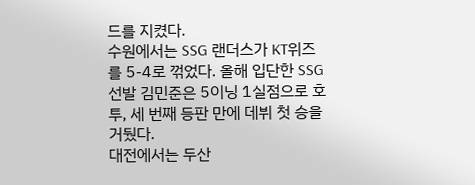드를 지켰다.
수원에서는 SSG 랜더스가 KT위즈를 5-4로 꺾었다. 올해 입단한 SSG 선발 김민준은 5이닝 1실점으로 호투, 세 번째 등판 만에 데뷔 첫 승을 거뒀다.
대전에서는 두산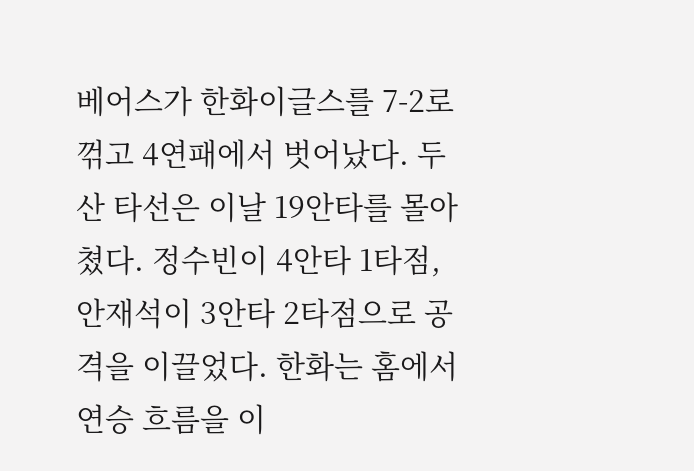베어스가 한화이글스를 7-2로 꺾고 4연패에서 벗어났다. 두산 타선은 이날 19안타를 몰아쳤다. 정수빈이 4안타 1타점, 안재석이 3안타 2타점으로 공격을 이끌었다. 한화는 홈에서 연승 흐름을 이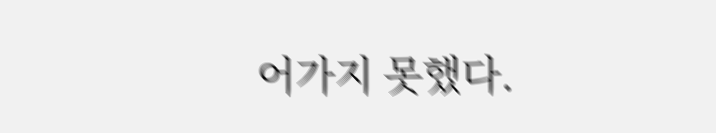어가지 못했다.